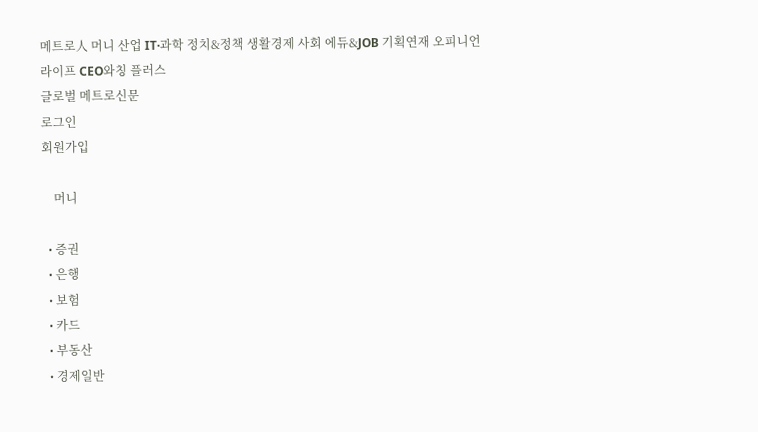메트로人 머니 산업 IT·과학 정치&정책 생활경제 사회 에듀&JOB 기획연재 오피니언 라이프 CEO와칭 플러스
글로벌 메트로신문
로그인
회원가입

    머니

  • 증권
  • 은행
  • 보험
  • 카드
  • 부동산
  • 경제일반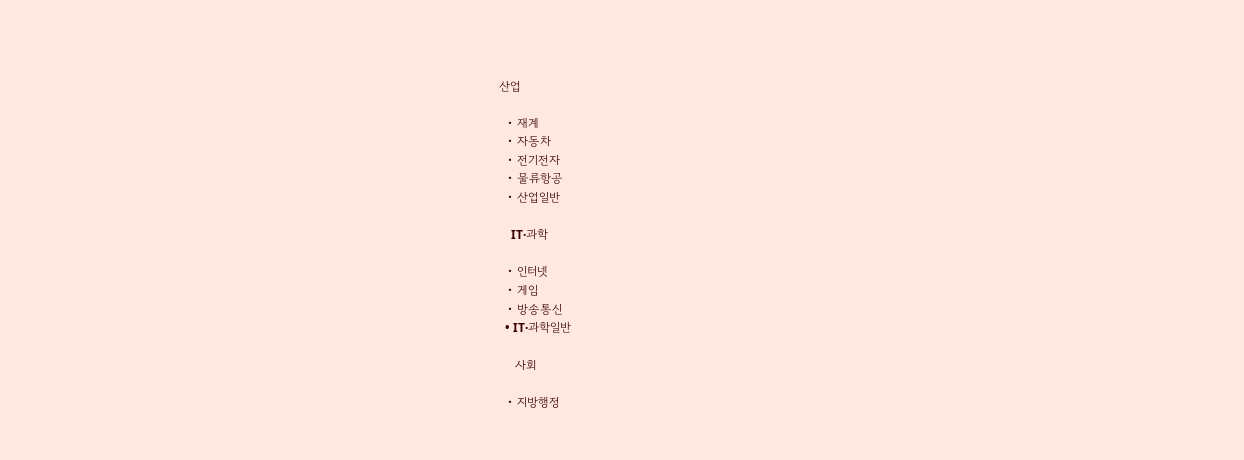산업

  • 재계
  • 자동차
  • 전기전자
  • 물류항공
  • 산업일반

    IT·과학

  • 인터넷
  • 게임
  • 방송통신
  • IT·과학일반

    사회

  • 지방행정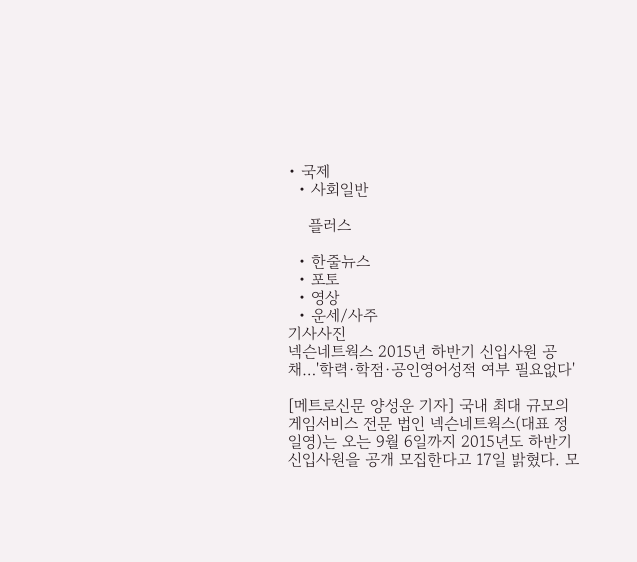• 국제
  • 사회일반

    플러스

  • 한줄뉴스
  • 포토
  • 영상
  • 운세/사주
기사사진
넥슨네트웍스 2015년 하반기 신입사원 공채…'학력·학점·공인영어성적 여부 필요없다'

[메트로신문 양성운 기자] 국내 최대 규모의 게임서비스 전문 법인 넥슨네트웍스(대표 정일영)는 오는 9월 6일까지 2015년도 하반기 신입사원을 공개 모집한다고 17일 밝혔다. 모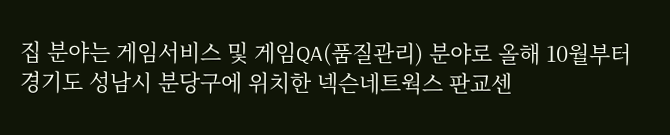집 분야는 게임서비스 및 게임QA(품질관리) 분야로 올해 10월부터 경기도 성남시 분당구에 위치한 넥슨네트웍스 판교센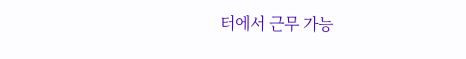터에서 근무 가능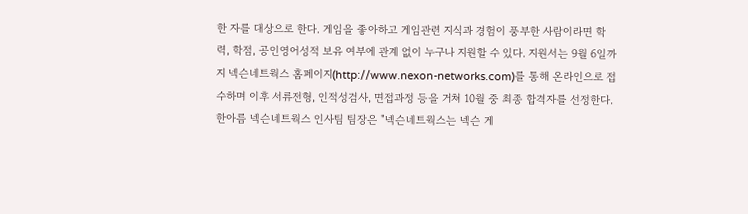한 자를 대상으로 한다. 게임을 좋아하고 게임관련 지식과 경험이 풍부한 사람이라면 학력, 학점, 공인영어성적 보유 여부에 관계 없이 누구나 지원할 수 있다. 지원서는 9월 6일까지 넥슨네트웍스 홈페이지(http://www.nexon-networks.com)를 통해 온라인으로 접수하며 이후 서류전형, 인적성검사, 면접과정 등을 거쳐 10월 중 최종 합격자를 선정한다. 한아름 넥슨네트웍스 인사팀 팀장은 "넥슨네트웍스는 넥슨 게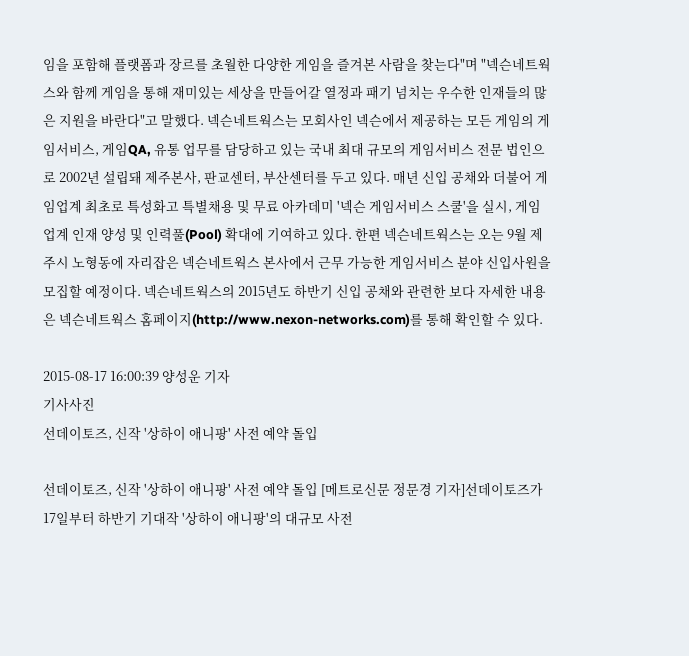임을 포함해 플랫폼과 장르를 초월한 다양한 게임을 즐겨본 사람을 찾는다"며 "넥슨네트웍스와 함께 게임을 통해 재미있는 세상을 만들어갈 열정과 패기 넘치는 우수한 인재들의 많은 지원을 바란다"고 말했다. 넥슨네트웍스는 모회사인 넥슨에서 제공하는 모든 게임의 게임서비스, 게임QA, 유통 업무를 담당하고 있는 국내 최대 규모의 게임서비스 전문 법인으로 2002년 설립돼 제주본사, 판교센터, 부산센터를 두고 있다. 매년 신입 공채와 더불어 게임업계 최초로 특성화고 특별채용 및 무료 아카데미 '넥슨 게임서비스 스쿨'을 실시, 게임업계 인재 양성 및 인력풀(Pool) 확대에 기여하고 있다. 한편 넥슨네트웍스는 오는 9월 제주시 노형동에 자리잡은 넥슨네트웍스 본사에서 근무 가능한 게임서비스 분야 신입사원을 모집할 예정이다. 넥슨네트웍스의 2015년도 하반기 신입 공채와 관련한 보다 자세한 내용은 넥슨네트웍스 홈페이지(http://www.nexon-networks.com)를 통해 확인할 수 있다.

2015-08-17 16:00:39 양성운 기자
기사사진
선데이토즈, 신작 '상하이 애니팡' 사전 예약 돌입

선데이토즈, 신작 '상하이 애니팡' 사전 예약 돌입 [메트로신문 정문경 기자]선데이토즈가 17일부터 하반기 기대작 '상하이 애니팡'의 대규모 사전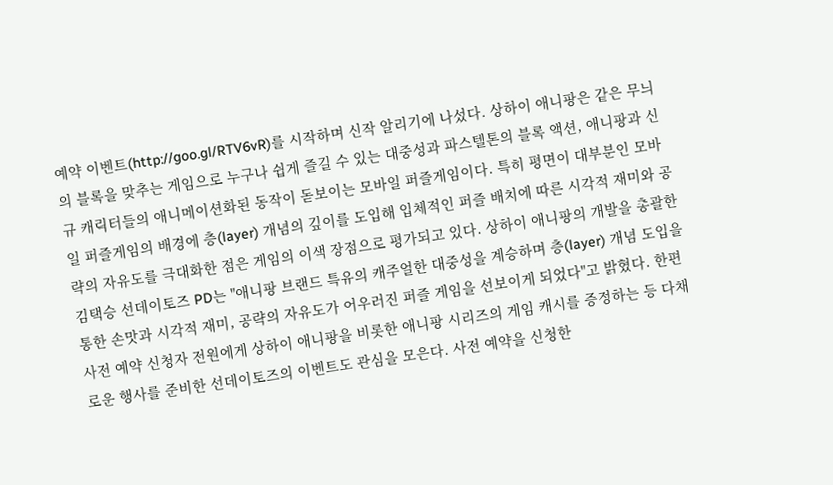예약 이벤트(http://goo.gl/RTV6vR)를 시작하며 신작 알리기에 나섰다. 상하이 애니팡은 같은 무늬의 블록을 맞추는 게임으로 누구나 쉽게 즐길 수 있는 대중성과 파스텔톤의 블록 액션, 애니팡과 신규 캐릭터들의 애니메이션화된 동작이 돋보이는 모바일 퍼즐게임이다. 특히 평면이 대부분인 모바일 퍼즐게임의 배경에 층(layer) 개념의 깊이를 도입해 입체적인 퍼즐 배치에 따른 시각적 재미와 공략의 자유도를 극대화한 점은 게임의 이색 장점으로 평가되고 있다. 상하이 애니팡의 개발을 총괄한 김택승 선데이토즈 PD는 "애니팡 브랜드 특유의 캐주얼한 대중성을 계승하며 층(layer) 개념 도입을 통한 손맛과 시각적 재미, 공략의 자유도가 어우러진 퍼즐 게임을 선보이게 되었다"고 밝혔다. 한편 사전 예약 신청자 전원에게 상하이 애니팡을 비롯한 애니팡 시리즈의 게임 캐시를 증정하는 등 다채로운 행사를 준비한 선데이토즈의 이벤트도 관심을 모은다. 사전 예약을 신청한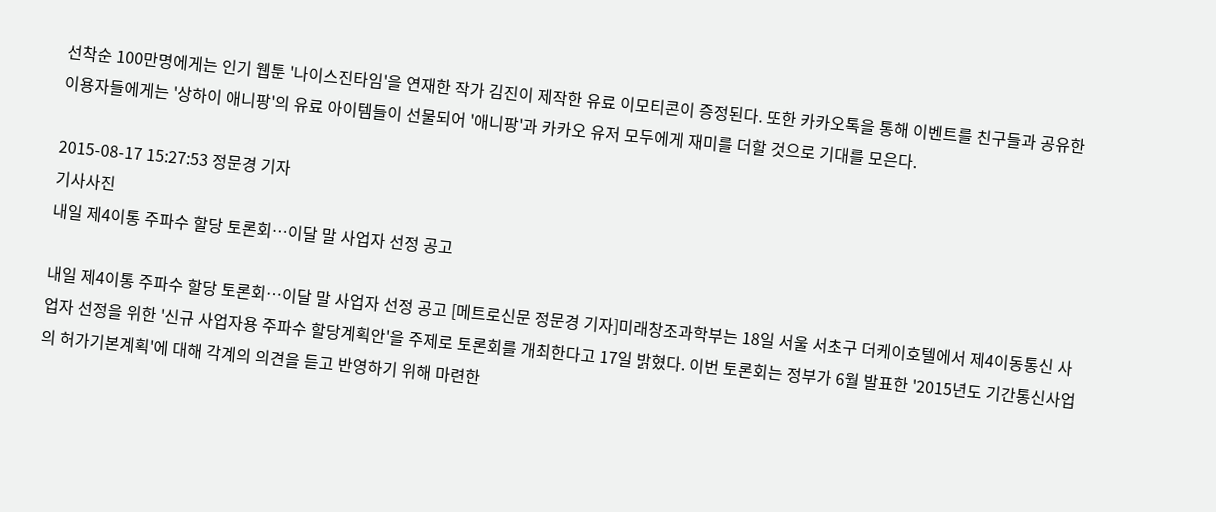선착순 100만명에게는 인기 웹툰 '나이스진타임'을 연재한 작가 김진이 제작한 유료 이모티콘이 증정된다. 또한 카카오톡을 통해 이벤트를 친구들과 공유한 이용자들에게는 '상하이 애니팡'의 유료 아이템들이 선물되어 '애니팡'과 카카오 유저 모두에게 재미를 더할 것으로 기대를 모은다.

2015-08-17 15:27:53 정문경 기자
기사사진
내일 제4이통 주파수 할당 토론회…이달 말 사업자 선정 공고

내일 제4이통 주파수 할당 토론회…이달 말 사업자 선정 공고 [메트로신문 정문경 기자]미래창조과학부는 18일 서울 서초구 더케이호텔에서 제4이동통신 사업자 선정을 위한 '신규 사업자용 주파수 할당계획안'을 주제로 토론회를 개최한다고 17일 밝혔다. 이번 토론회는 정부가 6월 발표한 '2015년도 기간통신사업의 허가기본계획'에 대해 각계의 의견을 듣고 반영하기 위해 마련한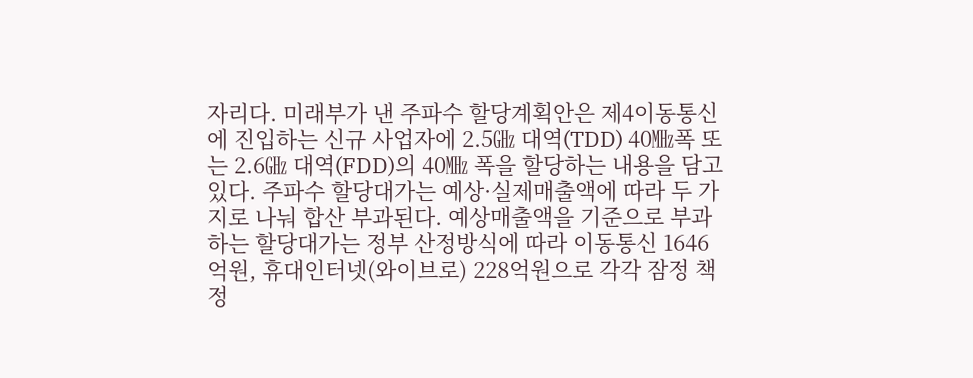자리다. 미래부가 낸 주파수 할당계획안은 제4이동통신에 진입하는 신규 사업자에 2.5㎓ 대역(TDD) 40㎒폭 또는 2.6㎓ 대역(FDD)의 40㎒ 폭을 할당하는 내용을 담고 있다. 주파수 할당대가는 예상·실제매출액에 따라 두 가지로 나눠 합산 부과된다. 예상매출액을 기준으로 부과하는 할당대가는 정부 산정방식에 따라 이동통신 1646억원, 휴대인터넷(와이브로) 228억원으로 각각 잠정 책정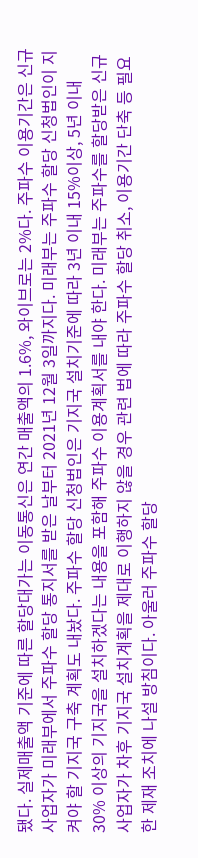됐다. 실제매출액 기준에 따른 할당대가는 이동통신은 연간 매출액의 1.6%, 와이브로는 2%다. 주파수 이용기간은 신규 사업자가 미래부에서 주파수 할당 통지서를 받은 날부터 2021년 12월 3일까지다. 미래부는 주파수 할당 신청법인이 지켜야 할 기지국 구축 계획도 내놨다. 주파수 할당 신청법인은 기지국 설치기준에 따라 3년 이내 15%이상, 5년 이내 30% 이상의 기지국을 설치하겠다는 내용을 포함해 주파수 이용계획서를 내야 한다. 미래부는 주파수를 할당받은 신규 사업자가 차후 기지국 설치계획을 제대로 이행하지 않을 경우 관련 법에 따라 주파수 할당 취소, 이용기간 단축 등 필요한 제재 조치에 나설 방침이다. 아울러 주파수 할당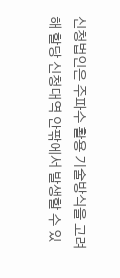신청법인은 주파수 활용 기술방식을 고려해 할당 신청대역 안팎에서 발생할 수 있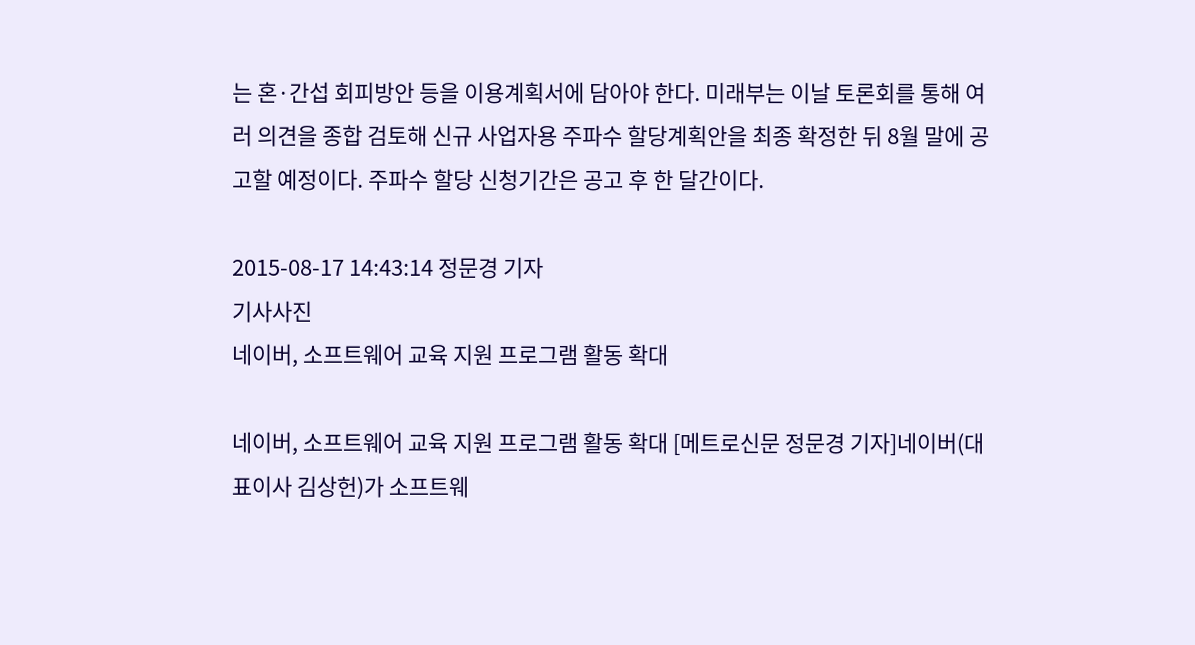는 혼·간섭 회피방안 등을 이용계획서에 담아야 한다. 미래부는 이날 토론회를 통해 여러 의견을 종합 검토해 신규 사업자용 주파수 할당계획안을 최종 확정한 뒤 8월 말에 공고할 예정이다. 주파수 할당 신청기간은 공고 후 한 달간이다.

2015-08-17 14:43:14 정문경 기자
기사사진
네이버, 소프트웨어 교육 지원 프로그램 활동 확대

네이버, 소프트웨어 교육 지원 프로그램 활동 확대 [메트로신문 정문경 기자]네이버(대표이사 김상헌)가 소프트웨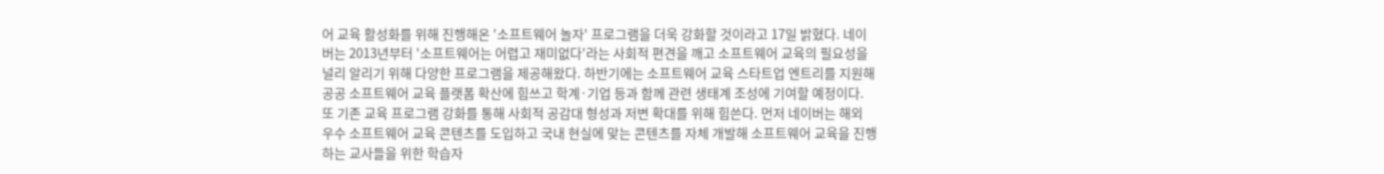어 교육 활성화를 위해 진행해온 '소프트웨어 놀자' 프로그램을 더욱 강화할 것이라고 17일 밝혔다. 네이버는 2013년부터 '소프트웨어는 어렵고 재미없다'라는 사회적 편견을 깨고 소프트웨어 교육의 필요성을 널리 알리기 위해 다양한 프로그램을 제공해왔다. 하반기에는 소프트웨어 교육 스타트업 엔트리를 지원해 공공 소프트웨어 교육 플랫폼 확산에 힘쓰고 학계·기업 등과 함께 관련 생태계 조성에 기여할 예정이다. 또 기존 교육 프로그램 강화를 통해 사회적 공감대 형성과 저변 확대를 위해 힘쓴다. 먼저 네이버는 해외 우수 소프트웨어 교육 콘텐츠를 도입하고 국내 현실에 맞는 콘텐츠를 자체 개발해 소프트웨어 교육을 진행하는 교사들을 위한 학습자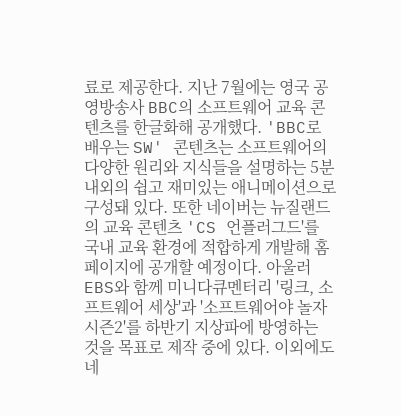료로 제공한다. 지난 7월에는 영국 공영방송사 BBC의 소프트웨어 교육 콘텐츠를 한글화해 공개했다. 'BBC로 배우는 SW' 콘텐츠는 소프트웨어의 다양한 원리와 지식들을 설명하는 5분 내외의 쉽고 재미있는 애니메이션으로 구성돼 있다. 또한 네이버는 뉴질랜드의 교육 콘텐츠 'CS 언플러그드'를 국내 교육 환경에 적합하게 개발해 홈페이지에 공개할 예정이다. 아울러 EBS와 함께 미니다큐멘터리 '링크, 소프트웨어 세상'과 '소프트웨어야 놀자 시즌2'를 하반기 지상파에 방영하는 것을 목표로 제작 중에 있다. 이외에도 네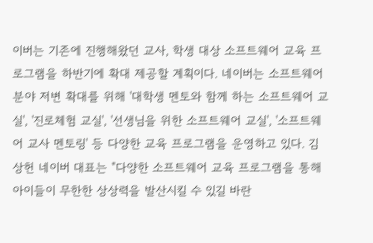이버는 기존에 진행해왔던 교사, 학생 대상 소프트웨어 교육 프로그램을 하반기에 확대 제공할 계획이다. 네이버는 소프트웨어 분야 저변 확대를 위해 '대학생 멘토와 함께 하는 소프트웨어 교실', '진로체험 교실', '선생님을 위한 소프트웨어 교실', '소프트웨어 교사 멘토링' 등 다양한 교육 프로그램을 운영하고 있다. 김상헌 네이버 대표는 "다양한 소프트웨어 교육 프로그램을 통해 아이들이 무한한 상상력을 발산시킬 수 있길 바란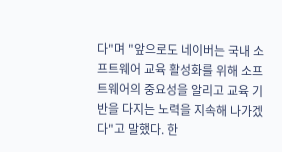다"며 "앞으로도 네이버는 국내 소프트웨어 교육 활성화를 위해 소프트웨어의 중요성을 알리고 교육 기반을 다지는 노력을 지속해 나가겠다"고 말했다. 한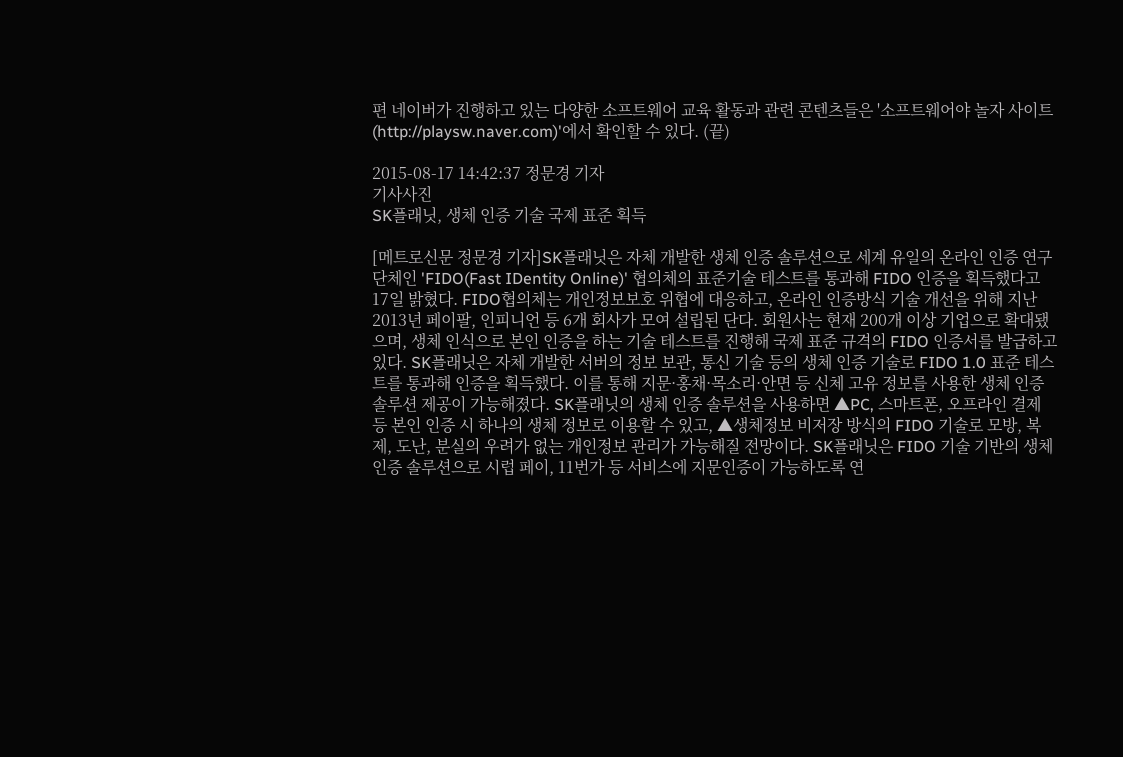편 네이버가 진행하고 있는 다양한 소프트웨어 교육 활동과 관련 콘텐츠들은 '소프트웨어야 놀자 사이트(http://playsw.naver.com)'에서 확인할 수 있다. (끝)

2015-08-17 14:42:37 정문경 기자
기사사진
SK플래닛, 생체 인증 기술 국제 표준 획득

[메트로신문 정문경 기자]SK플래닛은 자체 개발한 생체 인증 솔루션으로 세계 유일의 온라인 인증 연구 단체인 'FIDO(Fast IDentity Online)' 협의체의 표준기술 테스트를 통과해 FIDO 인증을 획득했다고 17일 밝혔다. FIDO협의체는 개인정보보호 위협에 대응하고, 온라인 인증방식 기술 개선을 위해 지난 2013년 페이팔, 인피니언 등 6개 회사가 모여 설립된 단다. 회원사는 현재 200개 이상 기업으로 확대됐으며, 생체 인식으로 본인 인증을 하는 기술 테스트를 진행해 국제 표준 규격의 FIDO 인증서를 발급하고 있다. SK플래닛은 자체 개발한 서버의 정보 보관, 통신 기술 등의 생체 인증 기술로 FIDO 1.0 표준 테스트를 통과해 인증을 획득했다. 이를 통해 지문·홍채·목소리·안면 등 신체 고유 정보를 사용한 생체 인증 솔루션 제공이 가능해졌다. SK플래닛의 생체 인증 솔루션을 사용하면 ▲PC, 스마트폰, 오프라인 결제 등 본인 인증 시 하나의 생체 정보로 이용할 수 있고, ▲생체정보 비저장 방식의 FIDO 기술로 모방, 복제, 도난, 분실의 우려가 없는 개인정보 관리가 가능해질 전망이다. SK플래닛은 FIDO 기술 기반의 생체 인증 솔루션으로 시럽 페이, 11번가 등 서비스에 지문인증이 가능하도록 연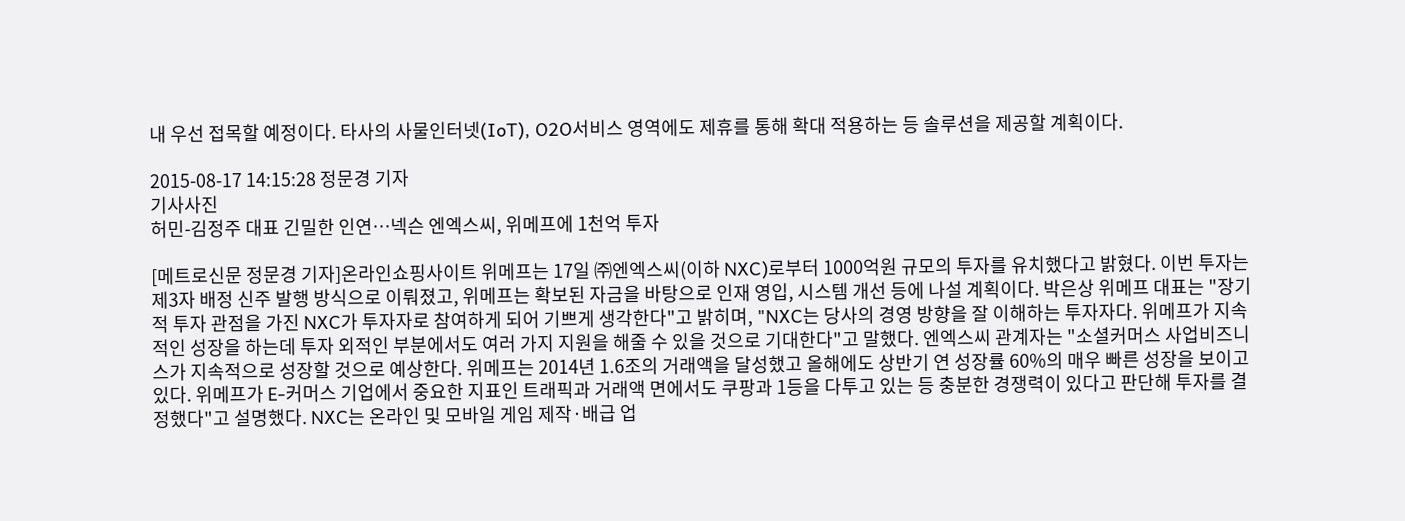내 우선 접목할 예정이다. 타사의 사물인터넷(IoT), O2O서비스 영역에도 제휴를 통해 확대 적용하는 등 솔루션을 제공할 계획이다.

2015-08-17 14:15:28 정문경 기자
기사사진
허민-김정주 대표 긴밀한 인연…넥슨 엔엑스씨, 위메프에 1천억 투자

[메트로신문 정문경 기자]온라인쇼핑사이트 위메프는 17일 ㈜엔엑스씨(이하 NXC)로부터 1000억원 규모의 투자를 유치했다고 밝혔다. 이번 투자는 제3자 배정 신주 발행 방식으로 이뤄졌고, 위메프는 확보된 자금을 바탕으로 인재 영입, 시스템 개선 등에 나설 계획이다. 박은상 위메프 대표는 "장기적 투자 관점을 가진 NXC가 투자자로 참여하게 되어 기쁘게 생각한다"고 밝히며, "NXC는 당사의 경영 방향을 잘 이해하는 투자자다. 위메프가 지속적인 성장을 하는데 투자 외적인 부분에서도 여러 가지 지원을 해줄 수 있을 것으로 기대한다"고 말했다. 엔엑스씨 관계자는 "소셜커머스 사업비즈니스가 지속적으로 성장할 것으로 예상한다. 위메프는 2014년 1.6조의 거래액을 달성했고 올해에도 상반기 연 성장률 60%의 매우 빠른 성장을 보이고 있다. 위메프가 E-커머스 기업에서 중요한 지표인 트래픽과 거래액 면에서도 쿠팡과 1등을 다투고 있는 등 충분한 경쟁력이 있다고 판단해 투자를 결정했다"고 설명했다. NXC는 온라인 및 모바일 게임 제작·배급 업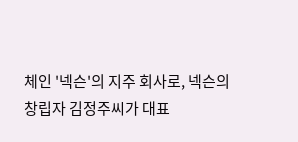체인 '넥슨'의 지주 회사로, 넥슨의 창립자 김정주씨가 대표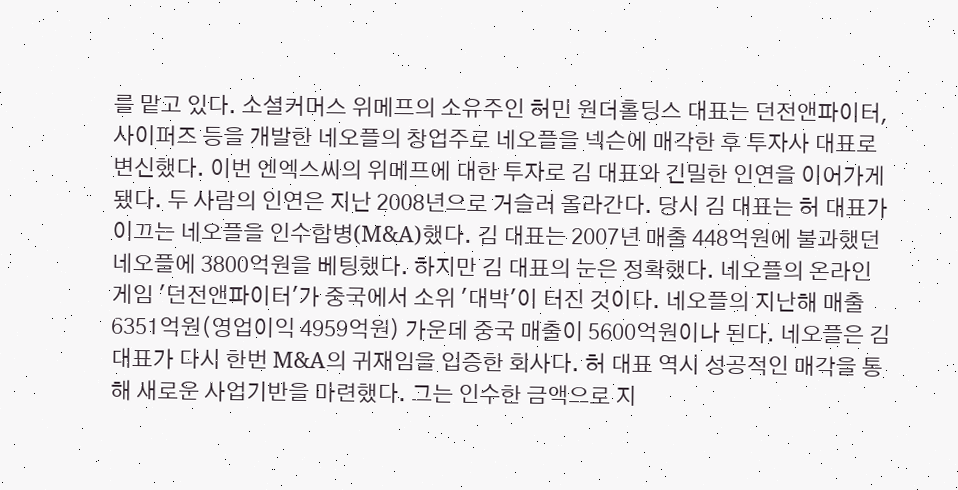를 맡고 있다. 소셜커머스 위메프의 소유주인 허민 원더홀딩스 대표는 던전앤파이터, 사이퍼즈 등을 개발한 네오플의 창업주로 네오플을 넥슨에 매각한 후 투자사 대표로 변신했다. 이번 엔엑스씨의 위메프에 대한 투자로 김 대표와 긴밀한 인연을 이어가게 됐다. 두 사람의 인연은 지난 2008년으로 거슬러 올라간다. 당시 김 대표는 허 대표가 이끄는 네오플을 인수합병(M&A)했다. 김 대표는 2007년 매출 448억원에 불과했던 네오플에 3800억원을 베팅했다. 하지만 김 대표의 눈은 정확했다. 네오플의 온라인 게임 '던전앤파이터'가 중국에서 소위 '대박'이 터진 것이다. 네오플의 지난해 매출 6351억원(영업이익 4959억원) 가운데 중국 매출이 5600억원이나 된다. 네오플은 김 대표가 다시 한번 M&A의 귀재임을 입증한 회사다. 허 대표 역시 성공적인 매각을 통해 새로운 사업기반을 마련했다. 그는 인수한 금액으로 지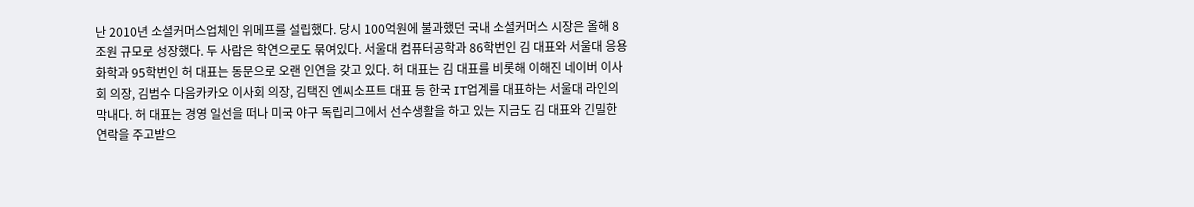난 2010년 소셜커머스업체인 위메프를 설립했다. 당시 100억원에 불과했던 국내 소셜커머스 시장은 올해 8조원 규모로 성장했다. 두 사람은 학연으로도 묶여있다. 서울대 컴퓨터공학과 86학번인 김 대표와 서울대 응용화학과 95학번인 허 대표는 동문으로 오랜 인연을 갖고 있다. 허 대표는 김 대표를 비롯해 이해진 네이버 이사회 의장, 김범수 다음카카오 이사회 의장, 김택진 엔씨소프트 대표 등 한국 IT업계를 대표하는 서울대 라인의 막내다. 허 대표는 경영 일선을 떠나 미국 야구 독립리그에서 선수생활을 하고 있는 지금도 김 대표와 긴밀한 연락을 주고받으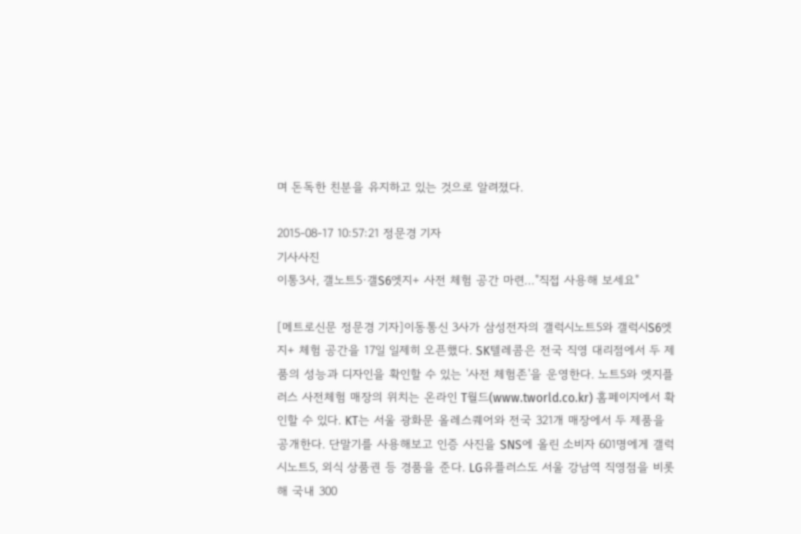며 돈독한 친분을 유지하고 있는 것으로 알려졌다.

2015-08-17 10:57:21 정문경 기자
기사사진
이통3사, 갤노트5·갤S6엣지+ 사전 체험 공간 마련…"직접 사용해 보세요"

[메트로신문 정문경 기자]이동통신 3사가 삼성전자의 갤럭시노트5와 갤럭시S6엣지+ 체험 공간을 17일 일제히 오픈했다. SK텔레콤은 전국 직영 대리점에서 두 제품의 성능과 디자인을 확인할 수 있는 '사전 체험존'을 운영한다. 노트5와 엣지플러스 사전체험 매장의 위치는 온라인 T월드(www.tworld.co.kr) 홈페이지에서 확인할 수 있다. KT는 서울 광화문 올레스퀘어와 전국 321개 매장에서 두 제품을 공개한다. 단말기를 사용해보고 인증 사진을 SNS에 올린 소비자 601명에게 갤럭시노트5, 외식 상품권 등 경품을 준다. LG유플러스도 서울 강남역 직영점을 비롯해 국내 300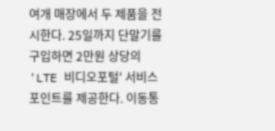여개 매장에서 두 제품을 전시한다. 25일까지 단말기를 구입하면 2만원 상당의 'LTE 비디오포털' 서비스 포인트를 제공한다. 이동통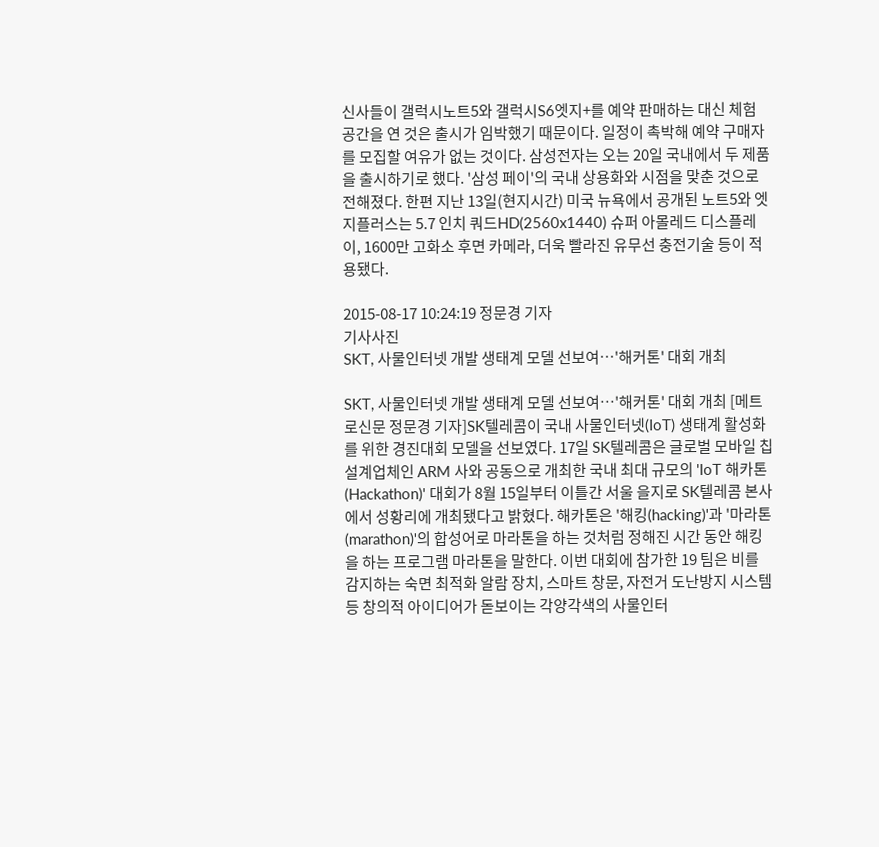신사들이 갤럭시노트5와 갤럭시S6엣지+를 예약 판매하는 대신 체험 공간을 연 것은 출시가 임박했기 때문이다. 일정이 촉박해 예약 구매자를 모집할 여유가 없는 것이다. 삼성전자는 오는 20일 국내에서 두 제품을 출시하기로 했다. '삼성 페이'의 국내 상용화와 시점을 맞춘 것으로 전해졌다. 한편 지난 13일(현지시간) 미국 뉴욕에서 공개된 노트5와 엣지플러스는 5.7 인치 쿼드HD(2560x1440) 슈퍼 아몰레드 디스플레이, 1600만 고화소 후면 카메라, 더욱 빨라진 유무선 충전기술 등이 적용됐다.

2015-08-17 10:24:19 정문경 기자
기사사진
SKT, 사물인터넷 개발 생태계 모델 선보여…'해커톤' 대회 개최

SKT, 사물인터넷 개발 생태계 모델 선보여…'해커톤' 대회 개최 [메트로신문 정문경 기자]SK텔레콤이 국내 사물인터넷(IoT) 생태계 활성화를 위한 경진대회 모델을 선보였다. 17일 SK텔레콤은 글로벌 모바일 칩 설계업체인 ARM 사와 공동으로 개최한 국내 최대 규모의 'IoT 해카톤(Hackathon)' 대회가 8월 15일부터 이틀간 서울 을지로 SK텔레콤 본사에서 성황리에 개최됐다고 밝혔다. 해카톤은 '해킹(hacking)'과 '마라톤(marathon)'의 합성어로 마라톤을 하는 것처럼 정해진 시간 동안 해킹을 하는 프로그램 마라톤을 말한다. 이번 대회에 참가한 19 팀은 비를 감지하는 숙면 최적화 알람 장치, 스마트 창문, 자전거 도난방지 시스템 등 창의적 아이디어가 돋보이는 각양각색의 사물인터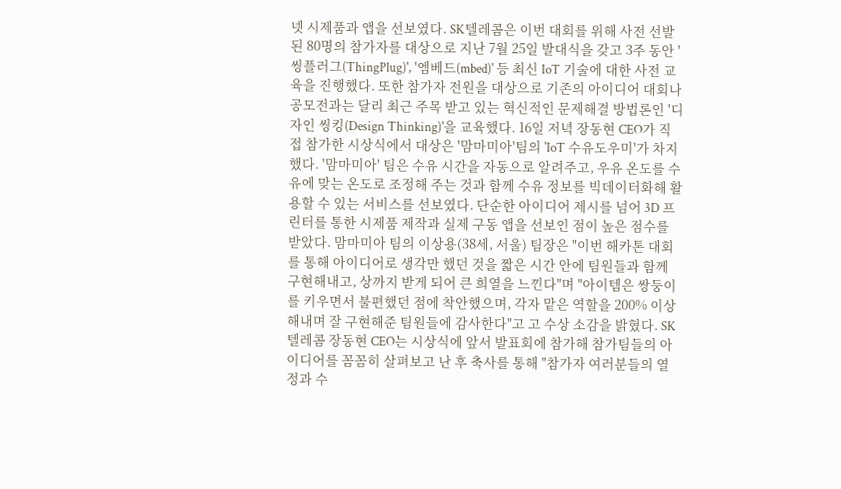넷 시제품과 앱을 선보였다. SK텔레콤은 이번 대회를 위해 사전 선발된 80명의 참가자를 대상으로 지난 7월 25일 발대식을 갖고 3주 동안 '씽플러그(ThingPlug)', '엠베드(mbed)' 등 최신 IoT 기술에 대한 사전 교육을 진행했다. 또한 참가자 전원을 대상으로 기존의 아이디어 대회나 공모전과는 달리 최근 주목 받고 있는 혁신적인 문제해결 방법론인 '디자인 씽킹(Design Thinking)'을 교육했다. 16일 저녁 장동현 CEO가 직접 참가한 시상식에서 대상은 '맘마미아'팀의 'IoT 수유도우미'가 차지했다. '맘마미아' 팀은 수유 시간을 자동으로 알려주고, 우유 온도를 수유에 맞는 온도로 조정해 주는 것과 함께 수유 정보를 빅데이터화해 활용할 수 있는 서비스를 선보였다. 단순한 아이디어 제시를 넘어 3D 프린터를 통한 시제품 제작과 실제 구동 앱을 선보인 점이 높은 점수를 받았다. 맘마미아 팀의 이상용(38세, 서울) 팀장은 "이번 해카톤 대회를 통해 아이디어로 생각만 했던 것을 짧은 시간 안에 팀원들과 함께 구현해내고, 상까지 받게 되어 큰 희열을 느낀다"며 "아이템은 쌍둥이를 키우면서 불편했던 점에 착안했으며, 각자 맡은 역할을 200% 이상 해내며 잘 구현해준 팀원들에 감사한다"고 고 수상 소감을 밝혔다. SK텔레콤 장동현 CEO는 시상식에 앞서 발표회에 참가해 참가팀들의 아이디어를 꼼꼼히 살펴보고 난 후 축사를 통해 "참가자 여러분들의 열정과 수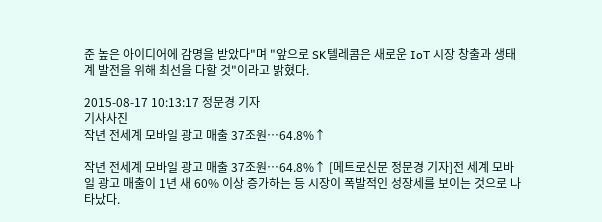준 높은 아이디어에 감명을 받았다"며 "앞으로 SK텔레콤은 새로운 IoT 시장 창출과 생태계 발전을 위해 최선을 다할 것"이라고 밝혔다.

2015-08-17 10:13:17 정문경 기자
기사사진
작년 전세계 모바일 광고 매출 37조원…64.8%↑

작년 전세계 모바일 광고 매출 37조원…64.8%↑ [메트로신문 정문경 기자]전 세계 모바일 광고 매출이 1년 새 60% 이상 증가하는 등 시장이 폭발적인 성장세를 보이는 것으로 나타났다.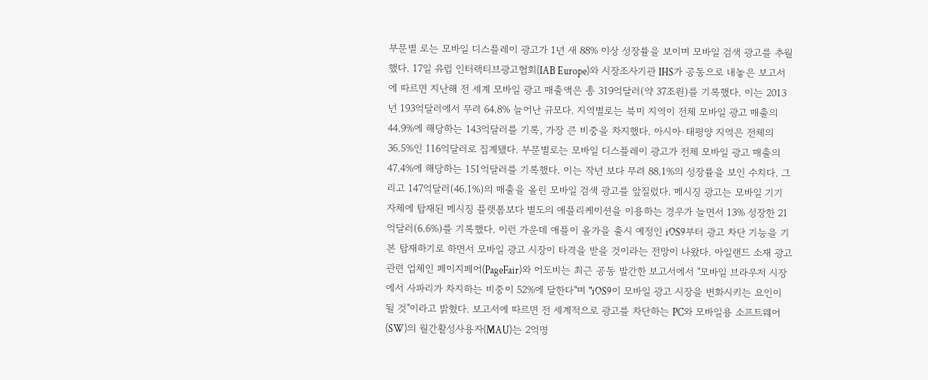부문별 로는 모바일 디스플레이 광고가 1년 새 88% 이상 성장률을 보이며 모바일 검색 광고를 추월했다. 17일 유럽 인터랙티브광고협회(IAB Europe)와 시장조사기관 IHS가 공동으로 내놓은 보고서에 따르면 지난해 전 세계 모바일 광고 매출액은 총 319억달러(약 37조원)를 기록했다. 이는 2013년 193억달러에서 무려 64.8% 늘어난 규모다. 지역별로는 북미 지역이 전체 모바일 광고 매출의 44.9%에 해당하는 143억달러를 기록, 가장 큰 비중을 차지했다. 아시아·태평양 지역은 전체의 36.5%인 116억달러로 집계됐다. 부문별로는 모바일 디스플레이 광고가 전체 모바일 광고 매출의 47.4%에 해당하는 151억달러를 기록했다. 이는 작년 보다 무려 88.1%의 성장률을 보인 수치다. 그리고 147억달러(46.1%)의 매출을 올린 모바일 검색 광고를 앞질렀다. 메시징 광고는 모바일 기기 자체에 탑재된 메시징 플랫폼보다 별도의 애플리케이션을 이용하는 경우가 늘면서 13% 성장한 21억달러(6.6%)를 기록했다. 이런 가운데 애플이 올가을 출시 예정인 iOS9부터 광고 차단 기능을 기본 탑재하기로 하면서 모바일 광고 시장이 타격을 받을 것이라는 전망이 나왔다. 아일랜드 소재 광고 관련 업체인 페이지페어(PageFair)와 어도비는 최근 공동 발간한 보고서에서 "모바일 브라우저 시장에서 사파리가 차지하는 비중이 52%에 달한다"며 "iOS9이 모바일 광고 시장을 변화시키는 요인이 될 것"이라고 밝혔다. 보고서에 따르면 전 세계적으로 광고를 차단하는 PC와 모바일용 소프트웨어(SW)의 월간활성사용자(MAU)는 2억명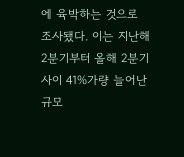에 육박하는 것으로 조사됐다. 이는 지난해 2분기부터 올해 2분기 사이 41%가량 늘어난 규모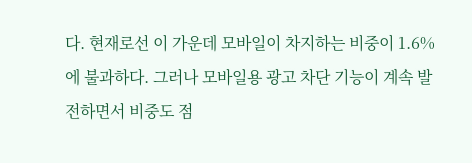다. 현재로선 이 가운데 모바일이 차지하는 비중이 1.6%에 불과하다. 그러나 모바일용 광고 차단 기능이 계속 발전하면서 비중도 점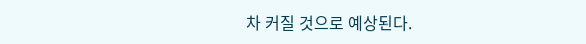차 커질 것으로 예상된다.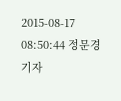2015-08-17 08:50:44 정문경 기자